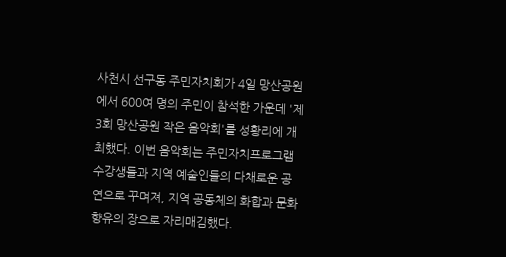사천시 선구동 주민자치회가 4일 망산공원에서 600여 명의 주민이 참석한 가운데 '제3회 망산공원 작은 음악회'를 성황리에 개최했다. 이번 음악회는 주민자치프로그램 수강생들과 지역 예술인들의 다채로운 공연으로 꾸며져, 지역 공동체의 화합과 문화 향유의 장으로 자리매김했다.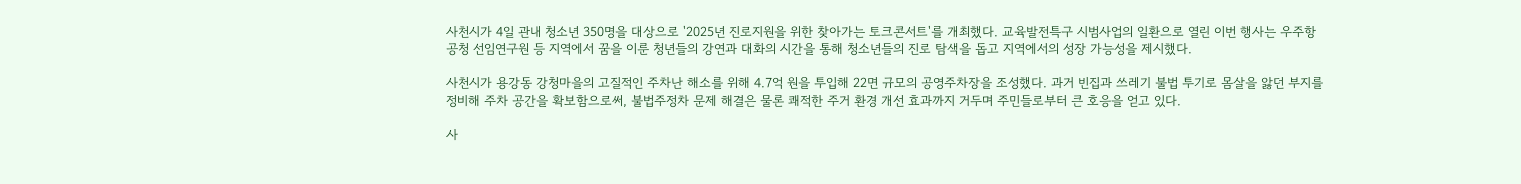사천시가 4일 관내 청소년 350명을 대상으로 '2025년 진로지원을 위한 찾아가는 토크콘서트'를 개최했다. 교육발전특구 시범사업의 일환으로 열린 이번 행사는 우주항공청 선임연구원 등 지역에서 꿈을 이룬 청년들의 강연과 대화의 시간을 통해 청소년들의 진로 탐색을 돕고 지역에서의 성장 가능성을 제시했다.

사천시가 용강동 강청마을의 고질적인 주차난 해소를 위해 4.7억 원을 투입해 22면 규모의 공영주차장을 조성했다. 과거 빈집과 쓰레기 불법 투기로 몸살을 앓던 부지를 정비해 주차 공간을 확보함으로써, 불법주정차 문제 해결은 물론 쾌적한 주거 환경 개선 효과까지 거두며 주민들로부터 큰 호응을 얻고 있다.

사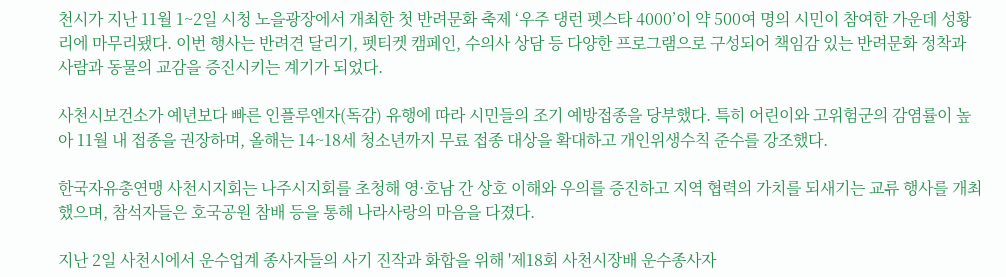천시가 지난 11월 1~2일 시청 노을광장에서 개최한 첫 반려문화 축제 ‘우주 댕런 펫스타 4000’이 약 500여 명의 시민이 참여한 가운데 성황리에 마무리됐다. 이번 행사는 반려견 달리기, 펫티켓 캠페인, 수의사 상담 등 다양한 프로그램으로 구성되어 책임감 있는 반려문화 정착과 사람과 동물의 교감을 증진시키는 계기가 되었다.

사천시보건소가 예년보다 빠른 인플루엔자(독감) 유행에 따라 시민들의 조기 예방접종을 당부했다. 특히 어린이와 고위험군의 감염률이 높아 11월 내 접종을 권장하며, 올해는 14~18세 청소년까지 무료 접종 대상을 확대하고 개인위생수칙 준수를 강조했다.

한국자유총연맹 사천시지회는 나주시지회를 초청해 영·호남 간 상호 이해와 우의를 증진하고 지역 협력의 가치를 되새기는 교류 행사를 개최했으며, 참석자들은 호국공원 참배 등을 통해 나라사랑의 마음을 다졌다.

지난 2일 사천시에서 운수업계 종사자들의 사기 진작과 화합을 위해 '제18회 사천시장배 운수종사자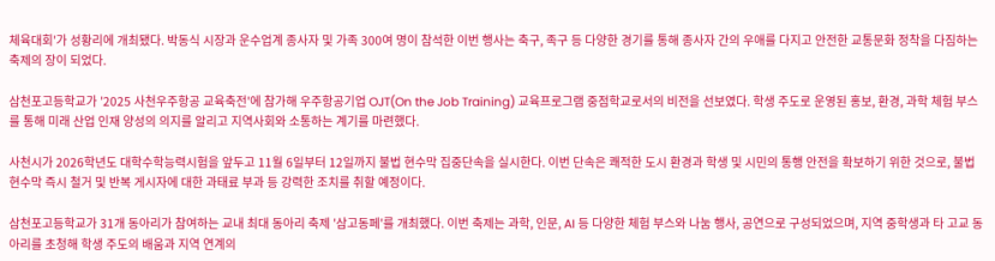체육대회'가 성황리에 개최됐다. 박동식 시장과 운수업계 종사자 및 가족 300여 명이 참석한 이번 행사는 축구, 족구 등 다양한 경기를 통해 종사자 간의 우애를 다지고 안전한 교통문화 정착을 다짐하는 축제의 장이 되었다.

삼천포고등학교가 '2025 사천우주항공 교육축전'에 참가해 우주항공기업 OJT(On the Job Training) 교육프로그램 중점학교로서의 비전을 선보였다. 학생 주도로 운영된 홍보, 환경, 과학 체험 부스를 통해 미래 산업 인재 양성의 의지를 알리고 지역사회와 소통하는 계기를 마련했다.

사천시가 2026학년도 대학수학능력시험을 앞두고 11월 6일부터 12일까지 불법 현수막 집중단속을 실시한다. 이번 단속은 쾌적한 도시 환경과 학생 및 시민의 통행 안전을 확보하기 위한 것으로, 불법 현수막 즉시 철거 및 반복 게시자에 대한 과태료 부과 등 강력한 조치를 취할 예정이다.

삼천포고등학교가 31개 동아리가 참여하는 교내 최대 동아리 축제 '삼고동페'를 개최했다. 이번 축제는 과학, 인문, AI 등 다양한 체험 부스와 나눔 행사, 공연으로 구성되었으며, 지역 중학생과 타 고교 동아리를 초청해 학생 주도의 배움과 지역 연계의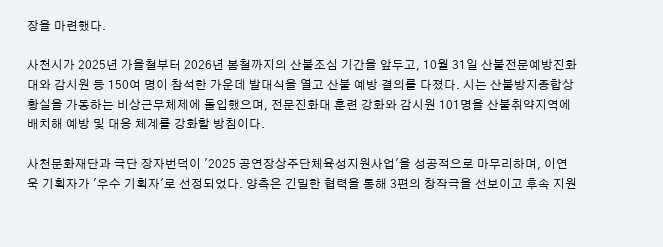장을 마련했다.

사천시가 2025년 가을철부터 2026년 봄철까지의 산불조심 기간을 앞두고, 10월 31일 산불전문예방진화대와 감시원 등 150여 명이 참석한 가운데 발대식을 열고 산불 예방 결의를 다졌다. 시는 산불방지종합상황실을 가동하는 비상근무체제에 돌입했으며, 전문진화대 훈련 강화와 감시원 101명을 산불취약지역에 배치해 예방 및 대응 체계를 강화할 방침이다.

사천문화재단과 극단 장자번덕이 '2025 공연장상주단체육성지원사업'을 성공적으로 마무리하며, 이연욱 기획자가 '우수 기획자'로 선정되었다. 양측은 긴밀한 협력을 통해 3편의 창작극을 선보이고 후속 지원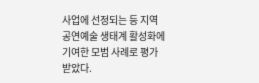사업에 선정되는 등 지역 공연예술 생태계 활성화에 기여한 모범 사례로 평가받았다.